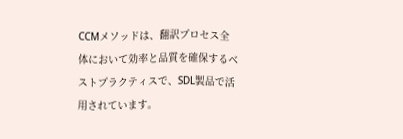CCMメソッドは、翻訳プロセス全体において効率と品質を確保するベストプラクティスで、SDL製品で活用されています。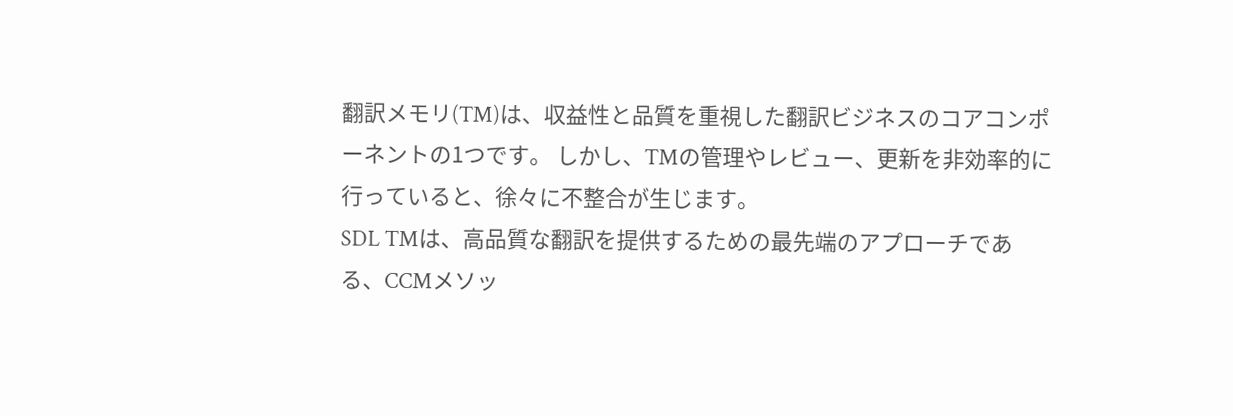翻訳メモリ(TM)は、収益性と品質を重視した翻訳ビジネスのコアコンポーネントの1つです。 しかし、TMの管理やレビュー、更新を非効率的に行っていると、徐々に不整合が生じます。
SDL TMは、高品質な翻訳を提供するための最先端のアプローチである、CCMメソッ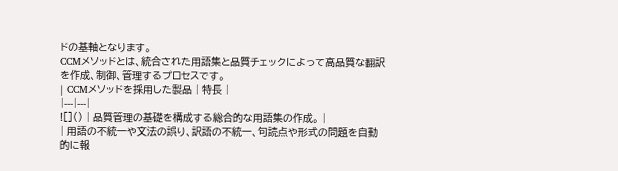ドの基軸となります。
CCMメソッドとは、統合された用語集と品質チェックによって高品質な翻訳を作成、制御、管理するプロセスです。
| CCMメソッドを採用した製品 | 特長 |
|---|---|
![]() | 品質管理の基礎を構成する総合的な用語集の作成。 |
| 用語の不統一や文法の誤り、訳語の不統一、句読点や形式の問題を自動的に報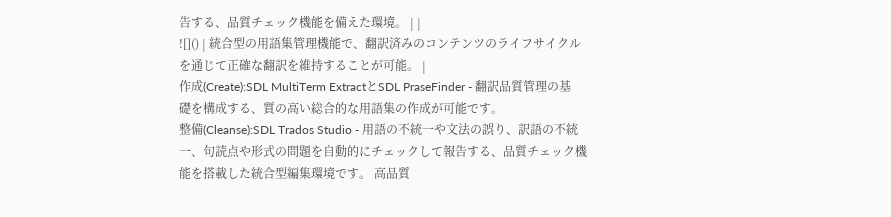告する、品質チェック機能を備えた環境。 | |
![]() | 統合型の用語集管理機能で、翻訳済みのコンテンツのライフサイクルを通じて正確な翻訳を維持することが可能。 |
作成(Create):SDL MultiTerm ExtractとSDL PraseFinder ‐ 翻訳品質管理の基礎を構成する、質の高い総合的な用語集の作成が可能です。
整備(Cleanse):SDL Trados Studio ‐ 用語の不統一や文法の誤り、訳語の不統一、句読点や形式の問題を自動的にチェックして報告する、品質チェック機能を搭載した統合型編集環境です。 高品質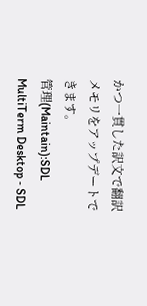かつ一貫した訳文で翻訳メモリをアップデートできます。
管理(Maintain):SDL MultiTerm Desktop ‐ SDL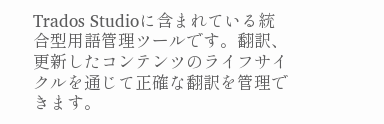Trados Studioに含まれている統合型用語管理ツールです。翻訳、更新したコンテンツのライフサイクルを通じて正確な翻訳を管理できます。